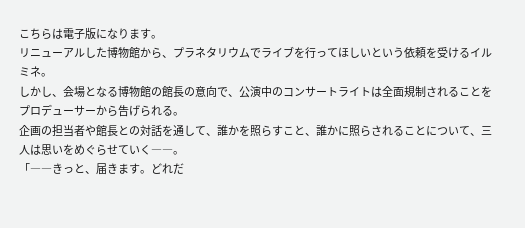こちらは電子版になります。
リニューアルした博物館から、プラネタリウムでライブを行ってほしいという依頼を受けるイルミネ。
しかし、会場となる博物館の館長の意向で、公演中のコンサートライトは全面規制されることをプロデューサーから告げられる。
企画の担当者や館長との対話を通して、誰かを照らすこと、誰かに照らされることについて、三人は思いをめぐらせていく――。
「――きっと、届きます。どれだ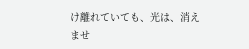け離れていても、光は、消えませ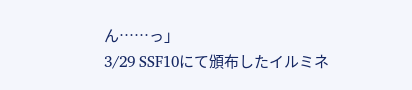ん……っ」
3/29 SSF10にて頒布したイルミネ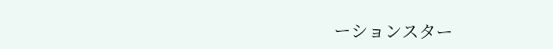ーションスター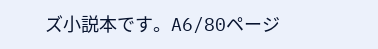ズ小説本です。A6/80ページ